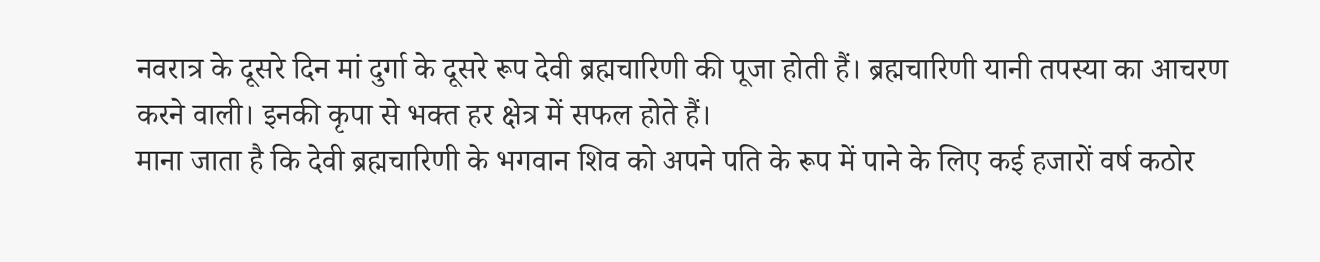नवरात्र के दूसरे दिन मां दुर्गा के दूसरे रूप देवी ब्रह्मचारिणी की पूजा होती हैं। ब्रह्मचारिणी यानी तपस्या का आचरण करने वाली। इनकी कृपा से भक्त हर क्षेत्र में सफल होते हैं।
माना जाता है कि देवी ब्रह्मचारिणी के भगवान शिव को अपने पति के रूप में पाने के लिए कई हजारों वर्ष कठोर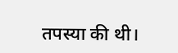तपस्या की थी।